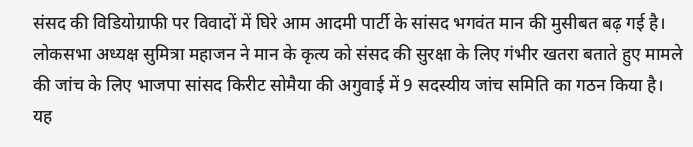संसद की विडियोग्राफी पर विवादों में घिरे आम आदमी पार्टी के सांसद भगवंत मान की मुसीबत बढ़ गई है। लोकसभा अध्यक्ष सुमित्रा महाजन ने मान के कृत्य को संसद की सुरक्षा के लिए गंभीर खतरा बताते हुए मामले की जांच के लिए भाजपा सांसद किरीट सोमैया की अगुवाई में 9 सदस्यीय जांच समिति का गठन किया है।
यह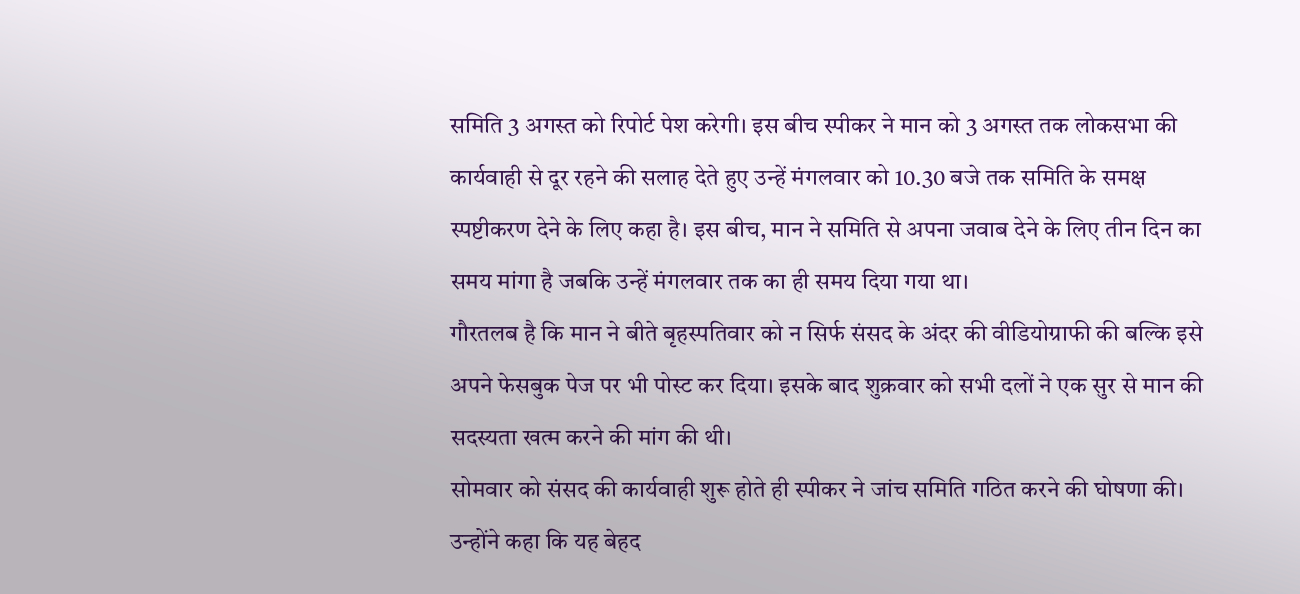समिति 3 अगस्त को रिपोर्ट पेश करेगी। इस बीच स्पीकर ने मान को 3 अगस्त तक लोकसभा की कार्यवाही से दूर रहने की सलाह देते हुए उन्हें मंगलवार को 10.30 बजे तक समिति के समक्ष स्पष्टीकरण देने के लिए कहा है। इस बीच, मान ने समिति से अपना जवाब देने के लिए तीन दिन का समय मांगा है जबकि उन्हें मंगलवार तक का ही समय दिया गया था।
गौरतलब है कि मान ने बीते बृहस्पतिवार को न सिर्फ संसद के अंदर की वीडियोग्राफी की बल्कि इसे अपने फेसबुक पेज पर भी पोस्ट कर दिया। इसके बाद शुक्रवार को सभी दलों ने एक सुर से मान की सदस्यता खत्म करने की मांग की थी।
सोमवार को संसद की कार्यवाही शुरू होते ही स्पीकर ने जांच समिति गठित करने की घोषणा की। उन्होंने कहा कि यह बेहद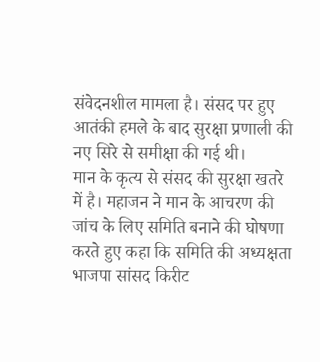संवेदनशील मामला है। संसद पर हुए आतंकी हमले के बाद सुरक्षा प्रणाली की नए सिरे से समीक्षा की गई थी।
मान के कृत्य से संसद की सुरक्षा खतरे में है। महाजन ने मान के आचरण की जांच के लिए समिति बनाने की घोषणा करते हुए कहा कि समिति की अध्यक्षता भाजपा सांसद किरीट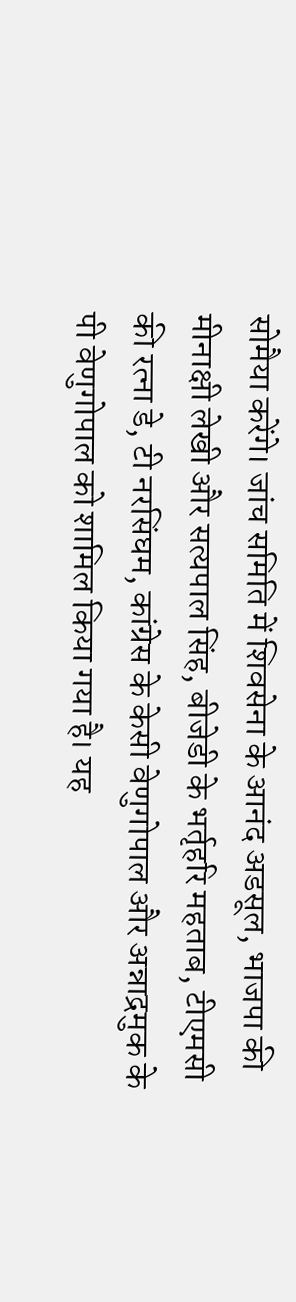सोमैया करेंगे। जांच समिति में शिवसेना के आनंद अडसूल, भाजपा की मीनाक्षी लेखी और सत्यपाल सिंह, बीजेडी के भर्तृहरि महताब, टीएमसी की रत्ना डे, टी नरसिंघम, कांग्रेस के केसी वेणुगोपाल और अन्नाद्रमुक के पी वेणुगोपाल को शामिल किया गया है। यह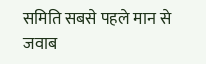समिति सबसे पहले मान से जवाब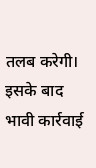तलब करेगी। इसके बाद भावी कार्रवाई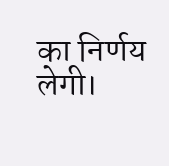का निर्णय लेगी।